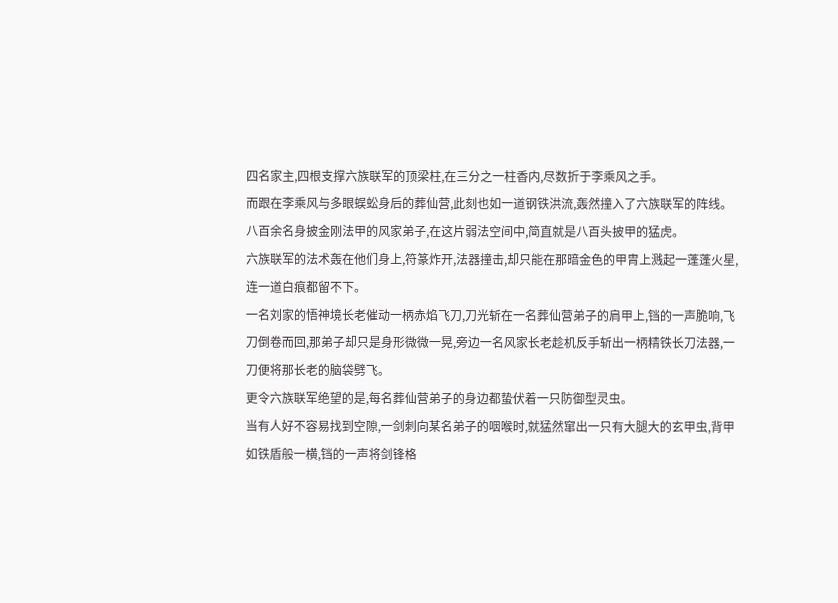四名家主,四根支撑六族联军的顶梁柱,在三分之一柱香内,尽数折于李乘风之手。
而跟在李乘风与多眼蜈蚣身后的葬仙营,此刻也如一道钢铁洪流,轰然撞入了六族联军的阵线。
八百余名身披金刚法甲的风家弟子,在这片弱法空间中,简直就是八百头披甲的猛虎。
六族联军的法术轰在他们身上,符篆炸开,法器撞击,却只能在那暗金色的甲胄上溅起一蓬蓬火星,连一道白痕都留不下。
一名刘家的悟神境长老催动一柄赤焰飞刀,刀光斩在一名葬仙营弟子的肩甲上,铛的一声脆响,飞刀倒卷而回,那弟子却只是身形微微一晃,旁边一名风家长老趁机反手斩出一柄精铁长刀法器,一刀便将那长老的脑袋劈飞。
更令六族联军绝望的是,每名葬仙营弟子的身边都蛰伏着一只防御型灵虫。
当有人好不容易找到空隙,一剑刺向某名弟子的咽喉时,就猛然窜出一只有大腿大的玄甲虫,背甲如铁盾般一横,铛的一声将剑锋格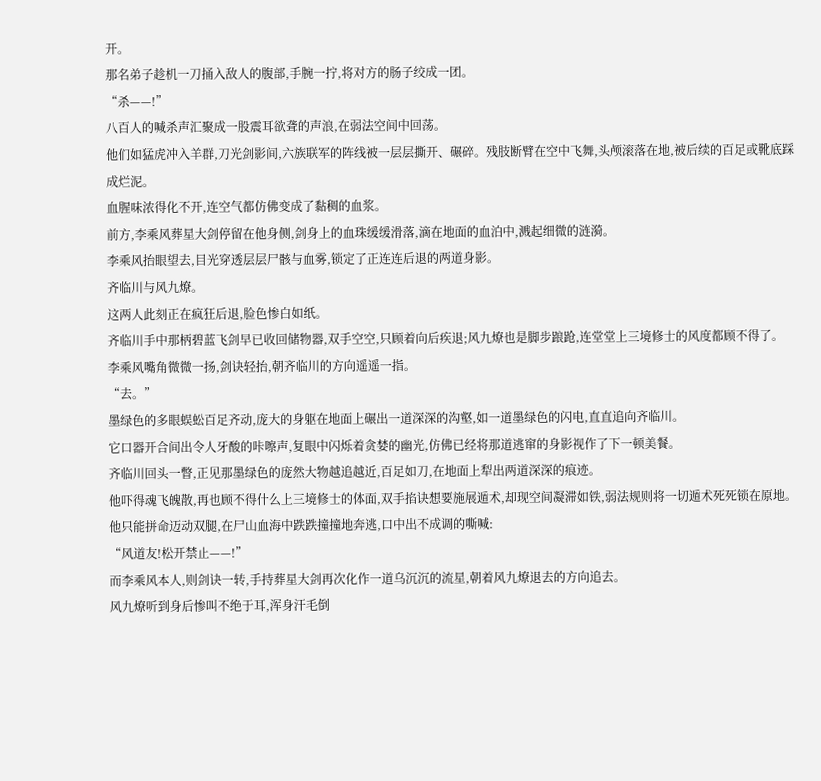开。
那名弟子趁机一刀捅入敌人的腹部,手腕一拧,将对方的肠子绞成一团。
“杀——!”
八百人的喊杀声汇聚成一股震耳欲聋的声浪,在弱法空间中回荡。
他们如猛虎冲入羊群,刀光剑影间,六族联军的阵线被一层层撕开、碾碎。残肢断臂在空中飞舞,头颅滚落在地,被后续的百足或靴底踩成烂泥。
血腥味浓得化不开,连空气都仿佛变成了黏稠的血浆。
前方,李乘风葬星大剑停留在他身侧,剑身上的血珠缓缓滑落,滴在地面的血泊中,溅起细微的涟漪。
李乘风抬眼望去,目光穿透层层尸骸与血雾,锁定了正连连后退的两道身影。
齐临川与风九燎。
这两人此刻正在疯狂后退,脸色惨白如纸。
齐临川手中那柄碧蓝飞剑早已收回储物器,双手空空,只顾着向后疾退;风九燎也是脚步踉跄,连堂堂上三境修士的风度都顾不得了。
李乘风嘴角微微一扬,剑诀轻抬,朝齐临川的方向遥遥一指。
“去。”
墨绿色的多眼蜈蚣百足齐动,庞大的身躯在地面上碾出一道深深的沟壑,如一道墨绿色的闪电,直直追向齐临川。
它口器开合间出令人牙酸的咔嚓声,复眼中闪烁着贪婪的幽光,仿佛已经将那道逃窜的身影视作了下一顿美餐。
齐临川回头一瞥,正见那墨绿色的庞然大物越追越近,百足如刀,在地面上犁出两道深深的痕迹。
他吓得魂飞魄散,再也顾不得什么上三境修士的体面,双手掐诀想要施展遁术,却现空间凝滞如铁,弱法规则将一切遁术死死锁在原地。
他只能拼命迈动双腿,在尸山血海中跌跌撞撞地奔逃,口中出不成调的嘶喊:
“风道友!松开禁止——!”
而李乘风本人,则剑诀一转,手持葬星大剑再次化作一道乌沉沉的流星,朝着风九燎退去的方向追去。
风九燎听到身后惨叫不绝于耳,浑身汗毛倒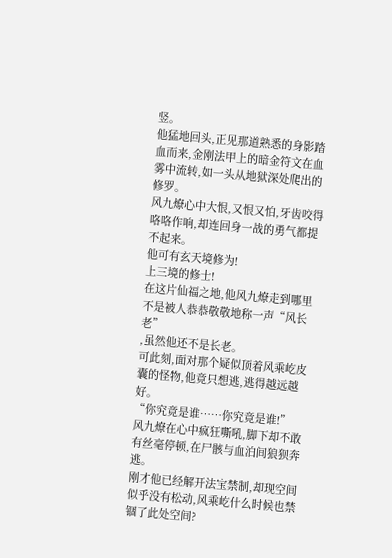竖。
他猛地回头,正见那道熟悉的身影踏血而来,金刚法甲上的暗金符文在血雾中流转,如一头从地狱深处爬出的修罗。
风九燎心中大恨,又恨又怕,牙齿咬得咯咯作响,却连回身一战的勇气都提不起来。
他可有玄天境修为!
上三境的修士!
在这片仙福之地,他风九燎走到哪里不是被人恭恭敬敬地称一声“风长老”
,虽然他还不是长老。
可此刻,面对那个疑似顶着风乘屹皮囊的怪物,他竟只想逃,逃得越远越好。
“你究竟是谁……你究竟是谁!”
风九燎在心中疯狂嘶吼,脚下却不敢有丝毫停顿,在尸骸与血泊间狼狈奔逃。
刚才他已经解开法宝禁制,却现空间似乎没有松动,风乘屹什么时候也禁锢了此处空间?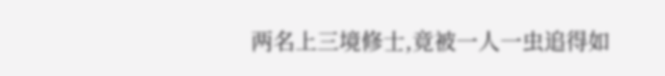两名上三境修士,竟被一人一虫追得如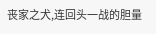丧家之犬,连回头一战的胆量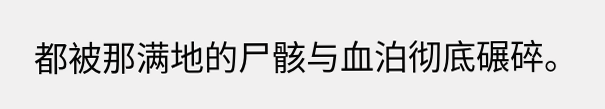都被那满地的尸骸与血泊彻底碾碎。